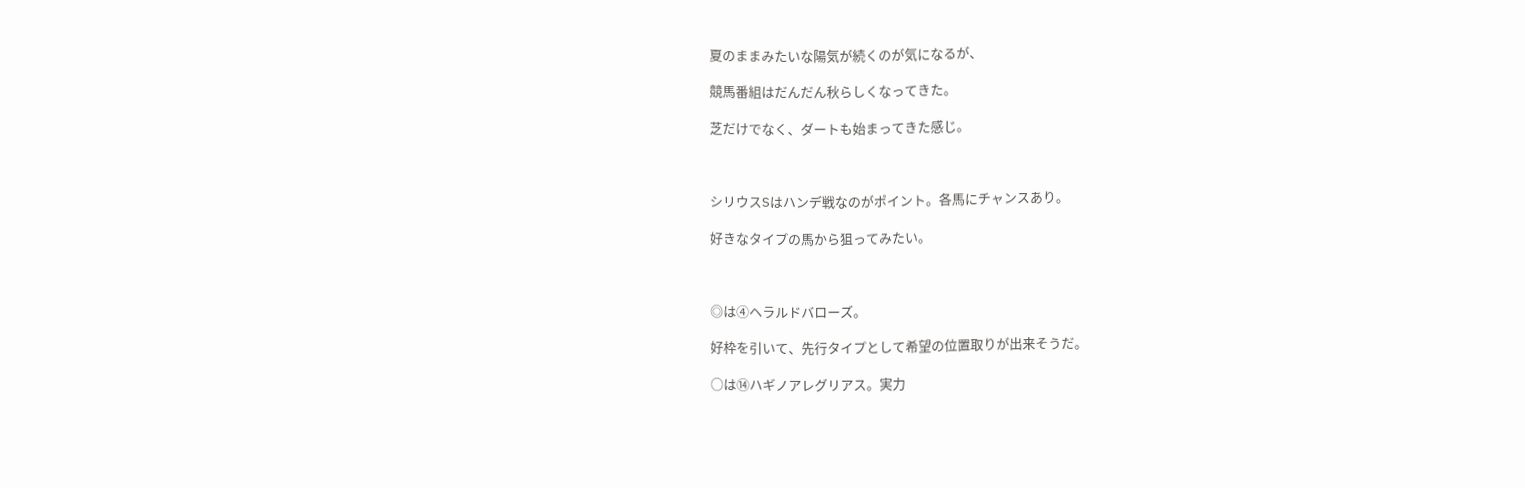夏のままみたいな陽気が続くのが気になるが、

競馬番組はだんだん秋らしくなってきた。

芝だけでなく、ダートも始まってきた感じ。



シリウスSはハンデ戦なのがポイント。各馬にチャンスあり。

好きなタイプの馬から狙ってみたい。



◎は④ヘラルドバローズ。

好枠を引いて、先行タイプとして希望の位置取りが出来そうだ。

○は⑭ハギノアレグリアス。実力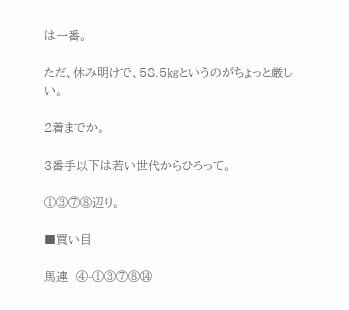は一番。

ただ、休み明けで、58.5㎏というのがちょっと厳しい。

2着までか。

3番手以下は若い世代からひろって。

①③⑦⑧辺り。

■買い目

馬連  ④-①③⑦⑧⑭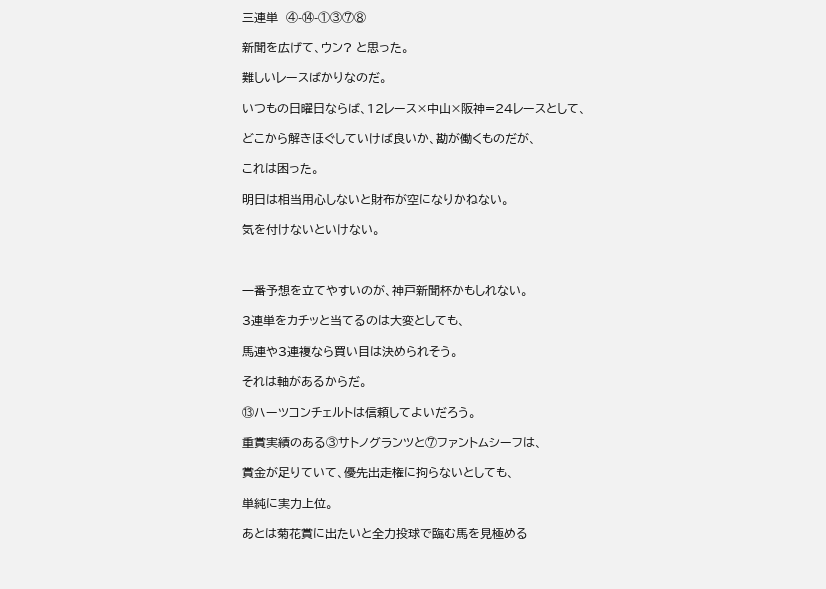三連単  ④-⑭-①③⑦⑧

新聞を広げて、ウン? と思った。

難しいレースばかりなのだ。

いつもの日曜日ならば、12レース×中山×阪神=24レースとして、

どこから解きほぐしていけば良いか、勘が働くものだが、

これは困った。

明日は相当用心しないと財布が空になりかねない。

気を付けないといけない。



一番予想を立てやすいのが、神戸新聞杯かもしれない。

3連単をカチッと当てるのは大変としても、

馬連や3連複なら買い目は決められそう。

それは軸があるからだ。

⑬ハーツコンチェルトは信頼してよいだろう。

重賞実績のある③サトノグランツと⑦ファントムシーフは、

賞金が足りていて、優先出走権に拘らないとしても、

単純に実力上位。

あとは菊花賞に出たいと全力投球で臨む馬を見極める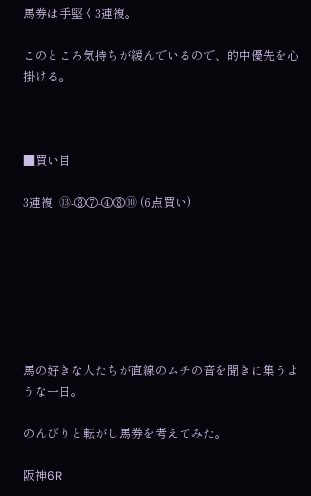馬券は手堅く3連複。

このところ気持ちが緩んでいるので、的中優先を心掛ける。



■買い目

3連複  ⑬-③⑦-④⑧➉ (6点買い)







馬の好きな人たちが直線のムチの音を聞きに集うような一日。

のんびりと転がし馬券を考えてみた。

阪神6R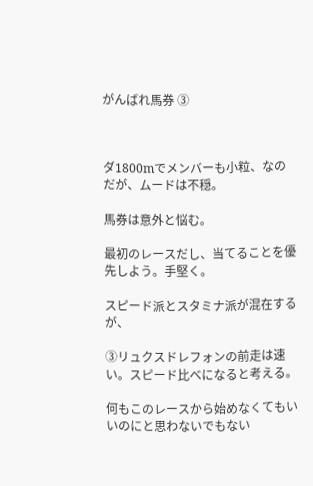がんばれ馬券 ③



ダ1800mでメンバーも小粒、なのだが、ムードは不穏。

馬券は意外と悩む。

最初のレースだし、当てることを優先しよう。手堅く。

スピード派とスタミナ派が混在するが、

③リュクスドレフォンの前走は速い。スピード比べになると考える。

何もこのレースから始めなくてもいいのにと思わないでもない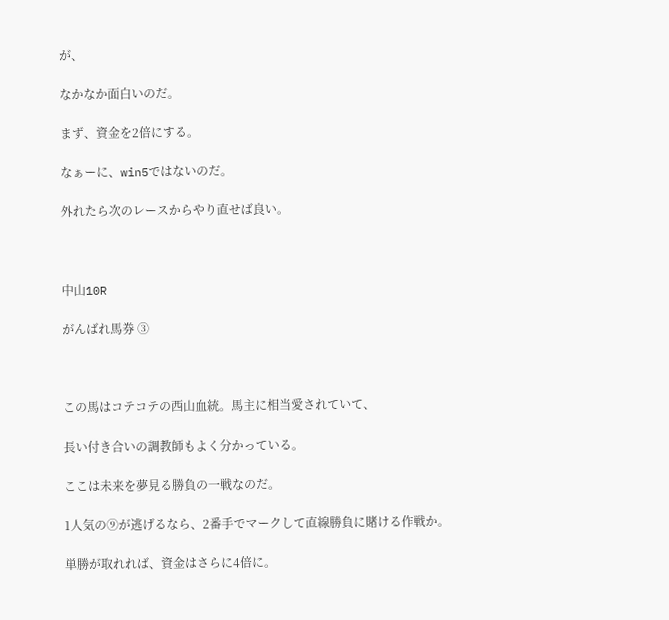が、

なかなか面白いのだ。

まず、資金を2倍にする。

なぁーに、win5ではないのだ。

外れたら次のレースからやり直せば良い。



中山10R

がんばれ馬券 ③



この馬はコテコテの西山血統。馬主に相当愛されていて、

長い付き合いの調教師もよく分かっている。

ここは未来を夢見る勝負の一戦なのだ。

1人気の⑨が逃げるなら、2番手でマークして直線勝負に賭ける作戦か。

単勝が取れれば、資金はさらに4倍に。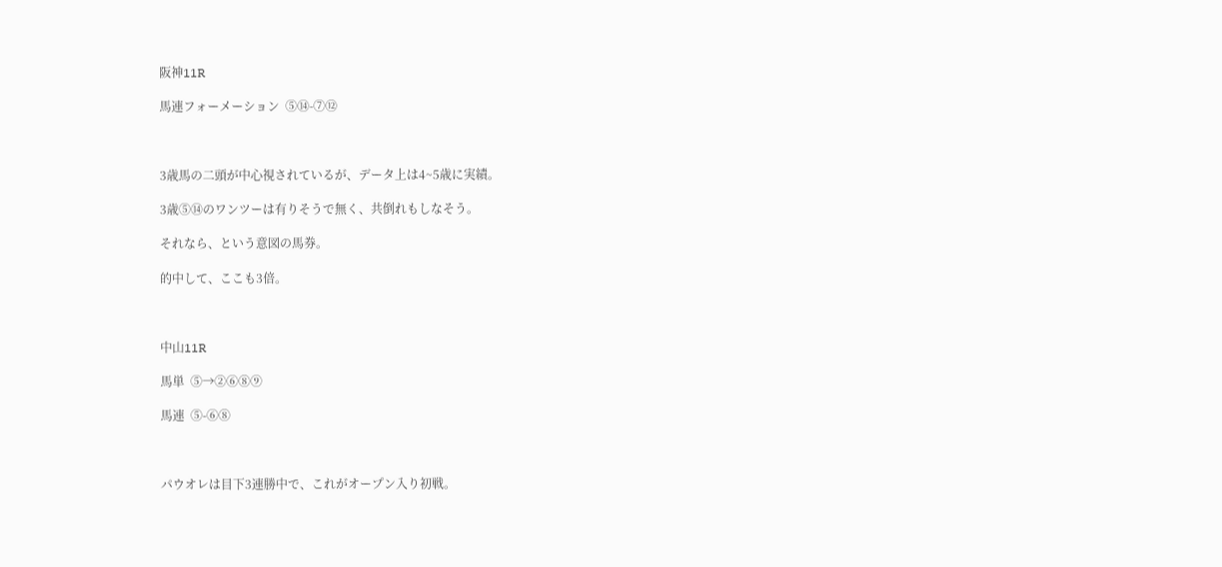阪神11R

馬連フォーメーション  ⑤⑭-⑦⑫



3歳馬の二頭が中心視されているが、データ上は4~5歳に実績。

3歳⑤⑭のワンツーは有りそうで無く、共倒れもしなそう。

それなら、という意図の馬券。

的中して、ここも3倍。



中山11R

馬単  ⑤→②⑥⑧⑨

馬連  ⑤-⑥⑧



パウオレは目下3連勝中で、これがオープン入り初戦。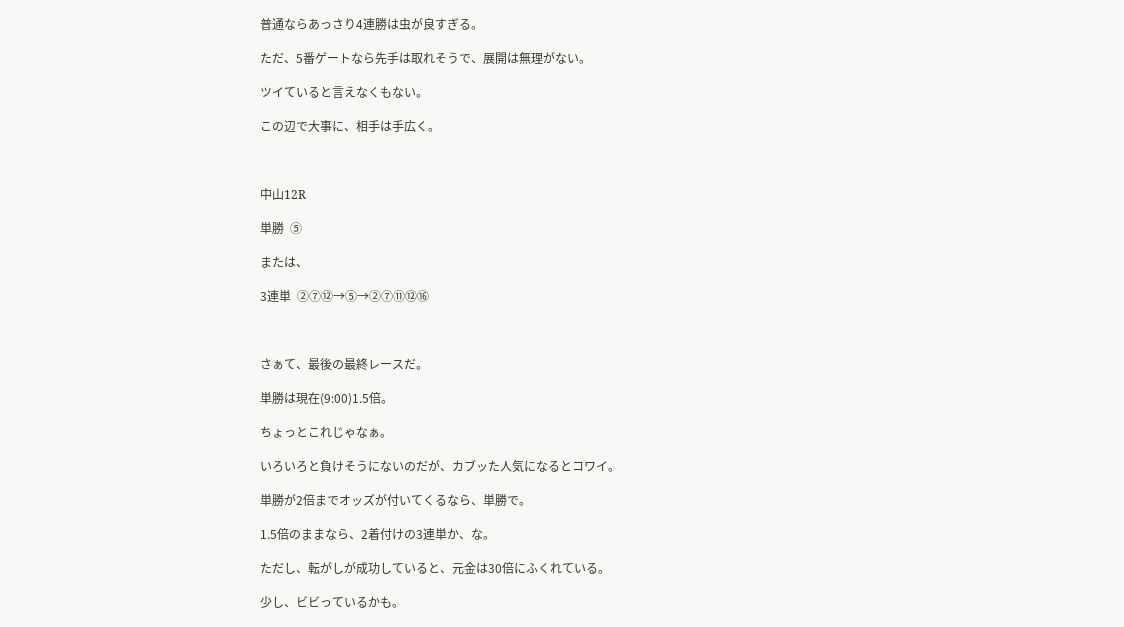普通ならあっさり4連勝は虫が良すぎる。

ただ、5番ゲートなら先手は取れそうで、展開は無理がない。

ツイていると言えなくもない。

この辺で大事に、相手は手広く。



中山12R

単勝  ⑤

または、

3連単  ②⑦⑫→⑤→②⑦⑪⑫⑯



さぁて、最後の最終レースだ。

単勝は現在(9:00)1.5倍。

ちょっとこれじゃなぁ。

いろいろと負けそうにないのだが、カブッた人気になるとコワイ。

単勝が2倍までオッズが付いてくるなら、単勝で。

1.5倍のままなら、2着付けの3連単か、な。

ただし、転がしが成功していると、元金は30倍にふくれている。

少し、ビビっているかも。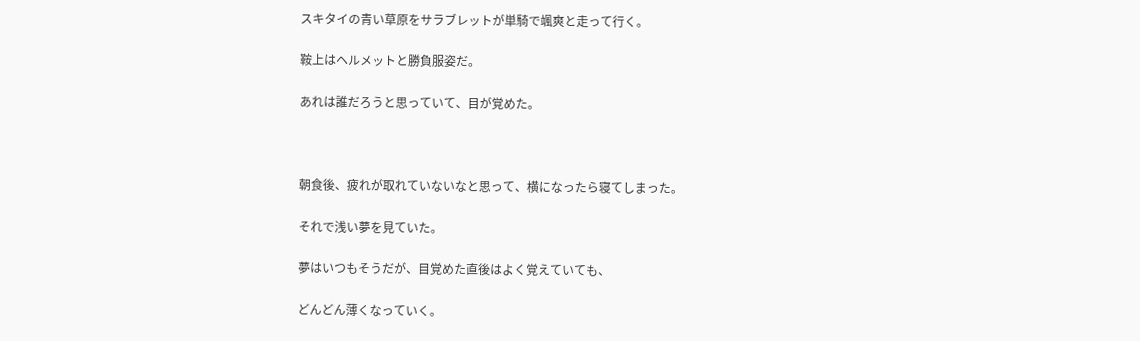スキタイの青い草原をサラブレットが単騎で颯爽と走って行く。

鞍上はヘルメットと勝負服姿だ。

あれは誰だろうと思っていて、目が覚めた。



朝食後、疲れが取れていないなと思って、横になったら寝てしまった。

それで浅い夢を見ていた。

夢はいつもそうだが、目覚めた直後はよく覚えていても、

どんどん薄くなっていく。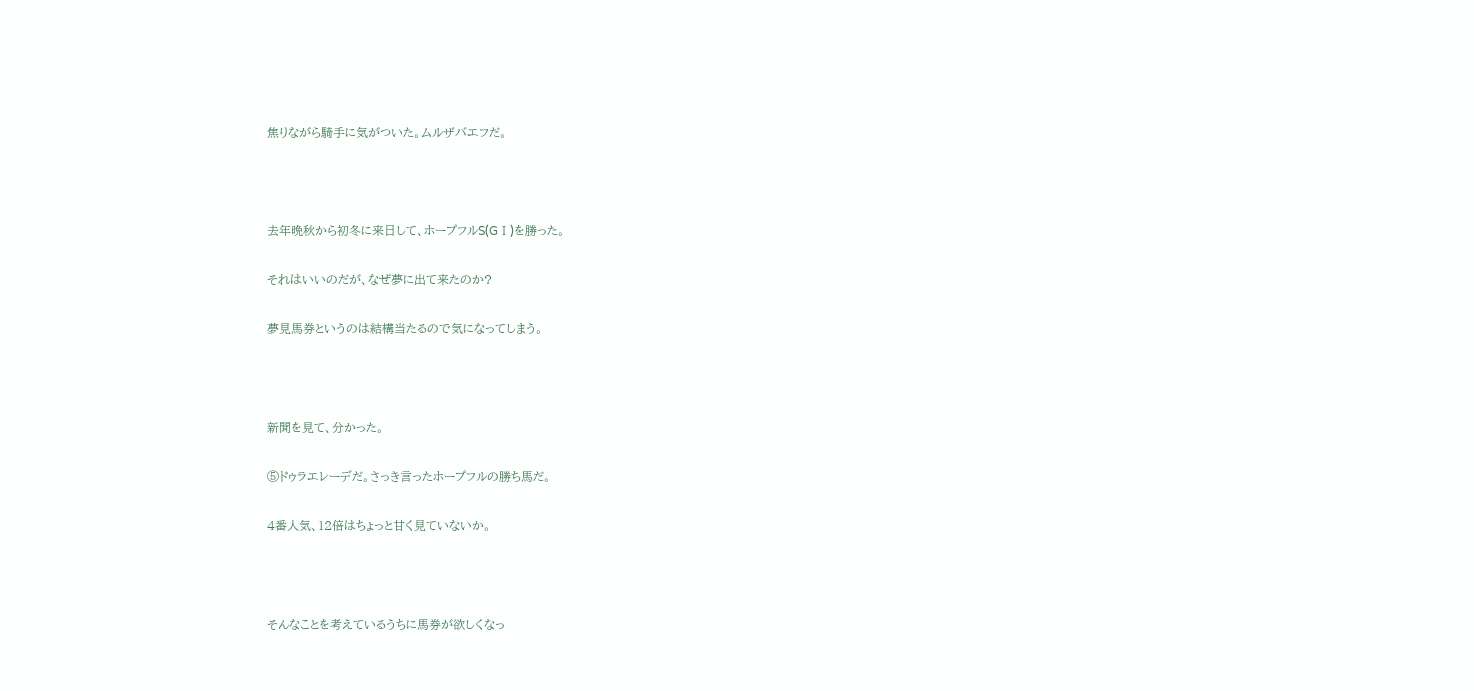焦りながら騎手に気がついた。ムルザバエフだ。



去年晩秋から初冬に来日して、ホープフルS(GⅠ)を勝った。

それはいいのだが、なぜ夢に出て来たのか?

夢見馬券というのは結構当たるので気になってしまう。



新聞を見て、分かった。

⑤ドゥラエレーデだ。さっき言ったホープフルの勝ち馬だ。

4番人気、12倍はちょっと甘く見ていないか。



そんなことを考えているうちに馬券が欲しくなっ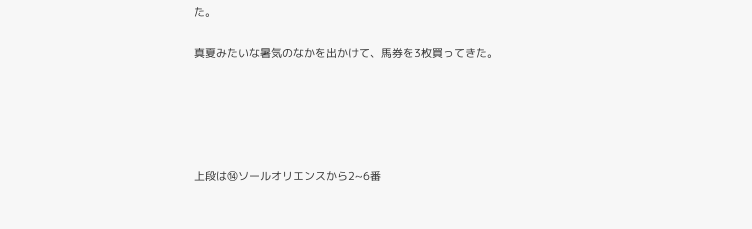た。

真夏みたいな暑気のなかを出かけて、馬券を3枚買ってきた。





上段は⑭ソールオリエンスから2~6番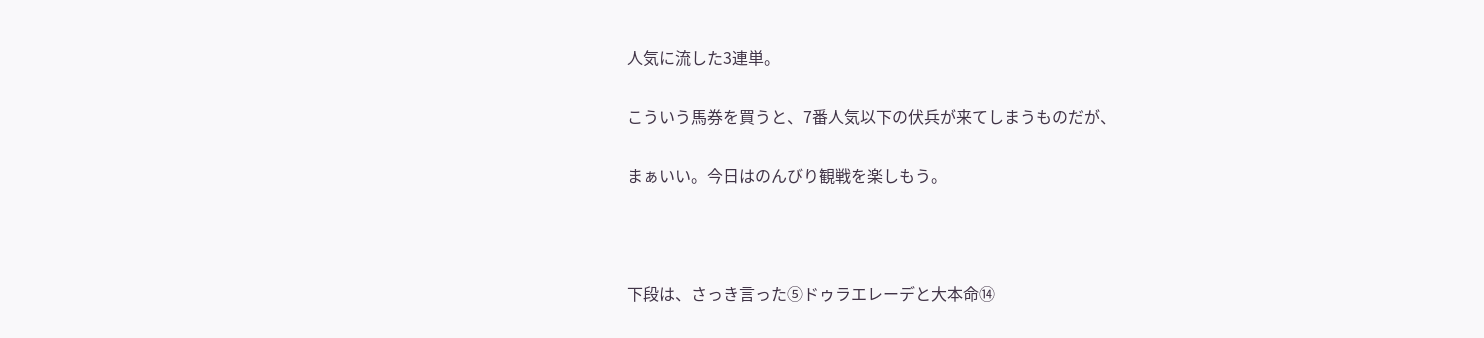人気に流した3連単。

こういう馬券を買うと、7番人気以下の伏兵が来てしまうものだが、

まぁいい。今日はのんびり観戦を楽しもう。



下段は、さっき言った⑤ドゥラエレーデと大本命⑭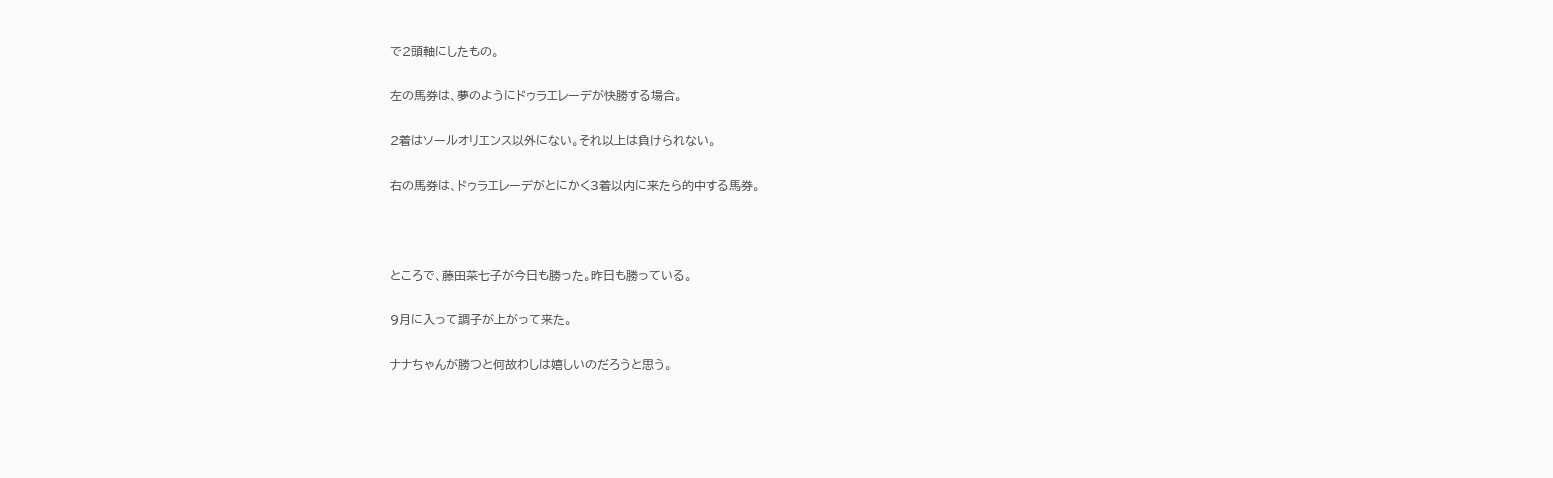で2頭軸にしたもの。

左の馬券は、夢のようにドゥラエレーデが快勝する場合。

2着はソールオリエンス以外にない。それ以上は負けられない。

右の馬券は、ドゥラエレーデがとにかく3着以内に来たら的中する馬券。



ところで、藤田菜七子が今日も勝った。昨日も勝っている。

9月に入って調子が上がって来た。

ナナちゃんが勝つと何故わしは嬉しいのだろうと思う。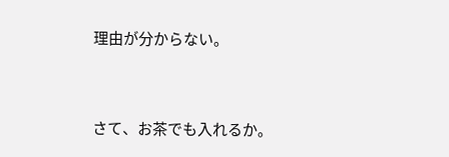理由が分からない。



さて、お茶でも入れるか。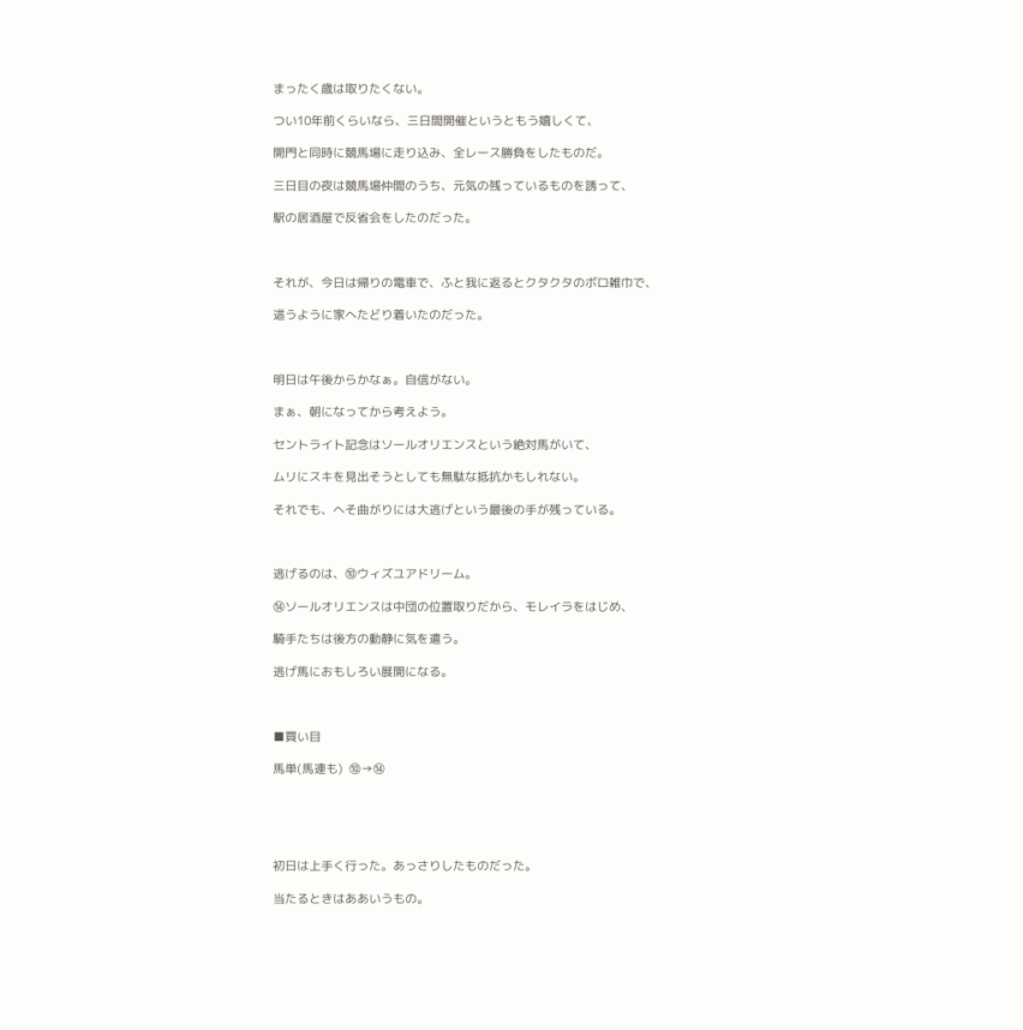まったく歳は取りたくない。

つい10年前くらいなら、三日間開催というともう嬉しくて、

開門と同時に競馬場に走り込み、全レース勝負をしたものだ。

三日目の夜は競馬場仲間のうち、元気の残っているものを誘って、

駅の居酒屋で反省会をしたのだった。



それが、今日は帰りの電車で、ふと我に返るとクタクタのボロ雑巾で、

這うように家へたどり着いたのだった。



明日は午後からかなぁ。自信がない。

まぁ、朝になってから考えよう。

セントライト記念はソールオリエンスという絶対馬がいて、

ムリにスキを見出そうとしても無駄な抵抗かもしれない。

それでも、へそ曲がりには大逃げという最後の手が残っている。



逃げるのは、➉ウィズユアドリーム。

⑭ソールオリエンスは中団の位置取りだから、モレイラをはじめ、

騎手たちは後方の動静に気を遣う。

逃げ馬におもしろい展開になる。



■買い目

馬単(馬連も)  ⑩→⑭





初日は上手く行った。あっさりしたものだった。

当たるときはああいうもの。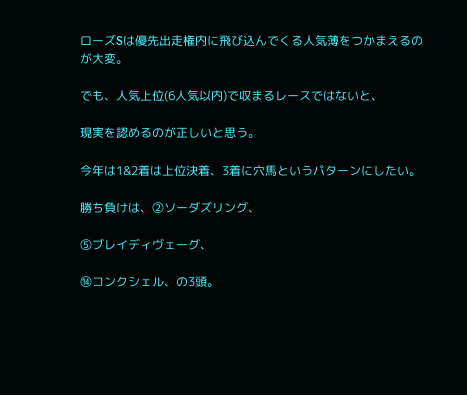ローズSは優先出走権内に飛び込んでくる人気薄をつかまえるのが大変。

でも、人気上位(6人気以内)で収まるレースではないと、

現実を認めるのが正しいと思う。

今年は1&2着は上位決着、3着に穴馬というパターンにしたい。

勝ち負けは、②ソーダズリング、

⑤ブレイディヴェーグ、

⑭コンクシェル、の3頭。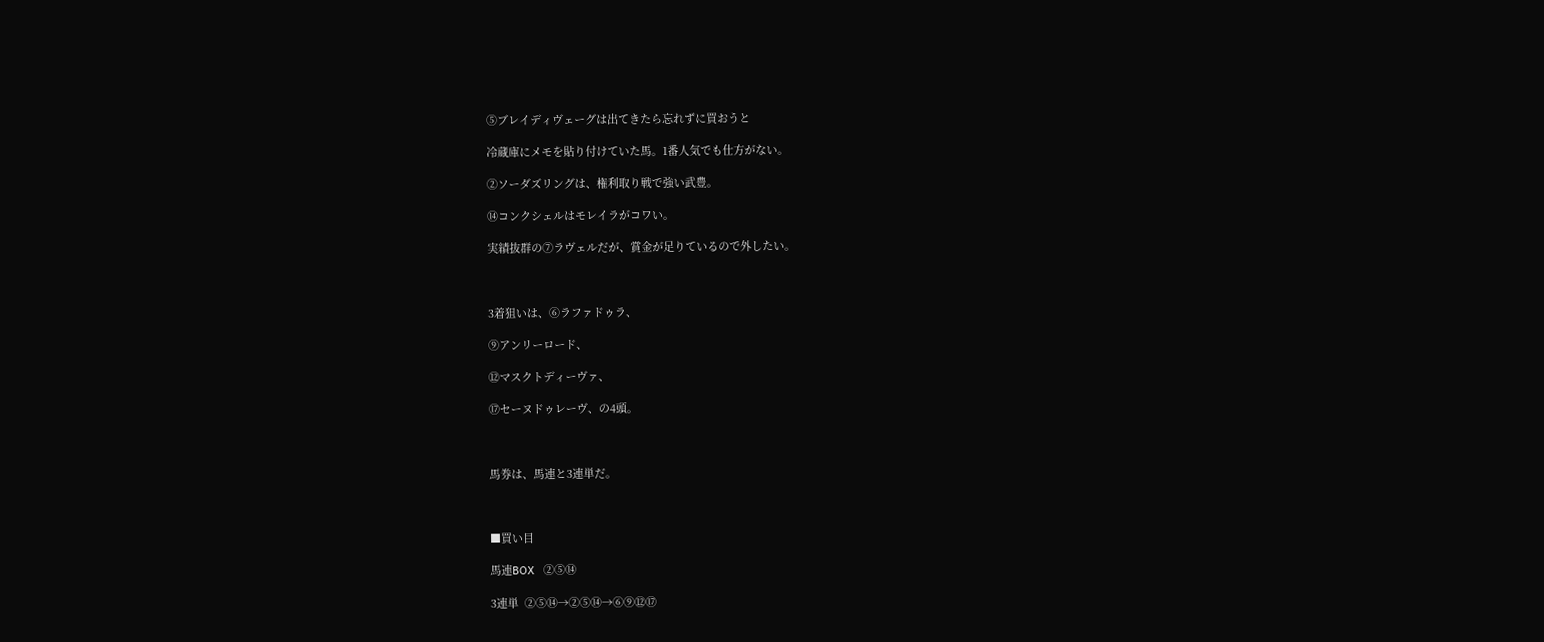⑤ブレイディヴェーグは出てきたら忘れずに買おうと

冷蔵庫にメモを貼り付けていた馬。1番人気でも仕方がない。

②ソーダズリングは、権利取り戦で強い武豊。

⑭コンクシェルはモレイラがコワい。

実績抜群の⑦ラヴェルだが、賞金が足りているので外したい。



3着狙いは、⑥ラファドゥラ、

⑨アンリーロード、

⑫マスクトディーヴァ、

⑰セーヌドゥレーヴ、の4頭。



馬券は、馬連と3連単だ。



■買い目

馬連BOX   ②⑤⑭

3連単  ②⑤⑭→②⑤⑭→⑥⑨⑫⑰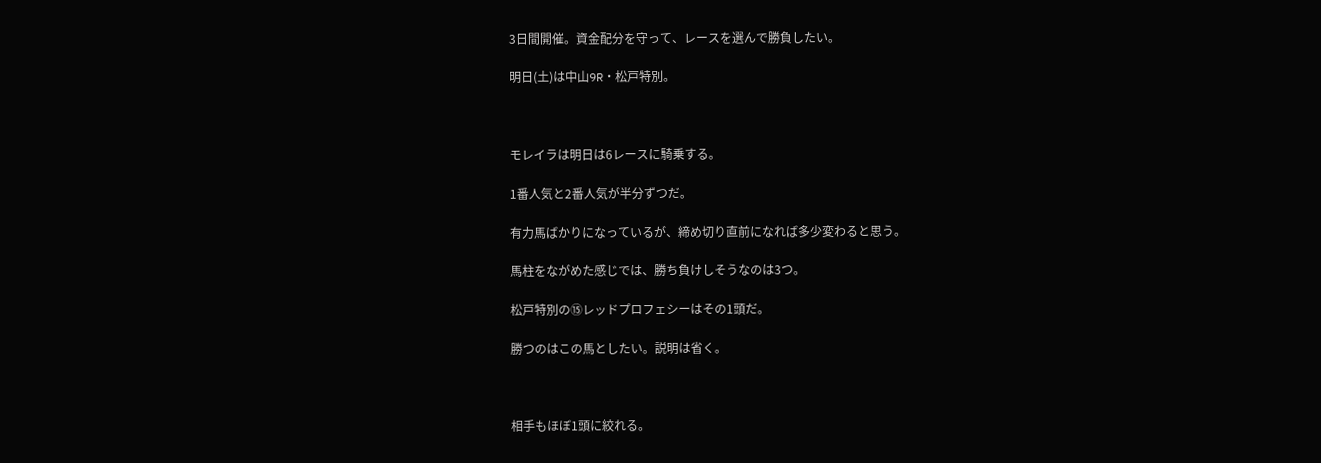3日間開催。資金配分を守って、レースを選んで勝負したい。

明日(土)は中山9R・松戸特別。



モレイラは明日は6レースに騎乗する。

1番人気と2番人気が半分ずつだ。

有力馬ばかりになっているが、締め切り直前になれば多少変わると思う。

馬柱をながめた感じでは、勝ち負けしそうなのは3つ。

松戸特別の⑮レッドプロフェシーはその1頭だ。

勝つのはこの馬としたい。説明は省く。



相手もほぼ1頭に絞れる。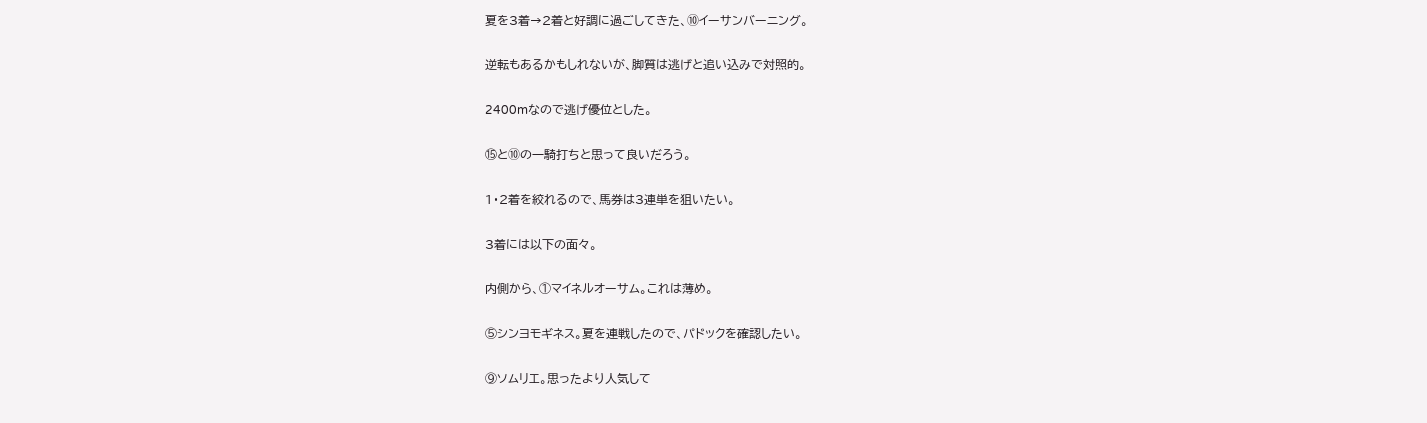夏を3着→2着と好調に過ごしてきた、➉イーサンバーニング。

逆転もあるかもしれないが、脚質は逃げと追い込みで対照的。

2400mなので逃げ優位とした。

⑮と➉の一騎打ちと思って良いだろう。

1・2着を絞れるので、馬券は3連単を狙いたい。

3着には以下の面々。

内側から、①マイネルオーサム。これは薄め。

⑤シンヨモギネス。夏を連戦したので、パドックを確認したい。

⑨ソムリエ。思ったより人気して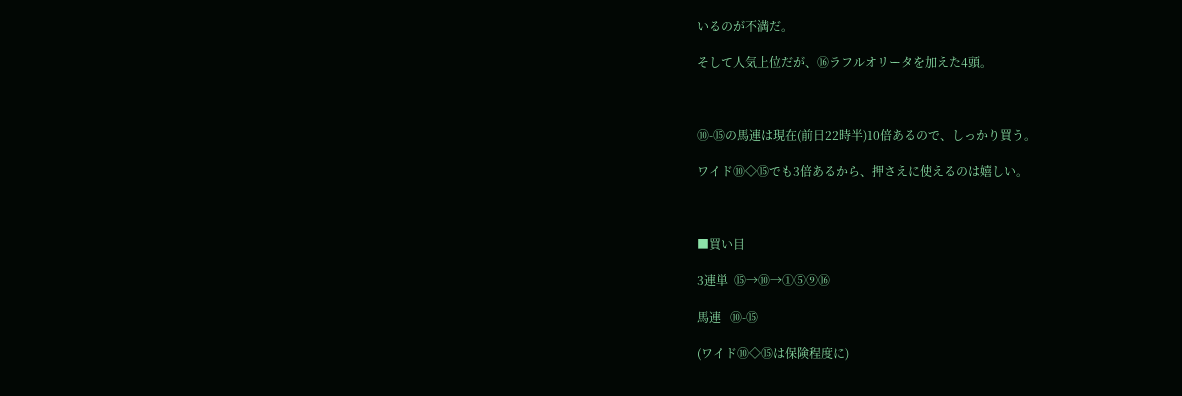いるのが不満だ。

そして人気上位だが、⑯ラフルオリータを加えた4頭。



➉-⑮の馬連は現在(前日22時半)10倍あるので、しっかり買う。

ワイド➉◇⑮でも3倍あるから、押さえに使えるのは嬉しい。



■買い目

3連単  ⑮→➉→①⑤⑨⑯

馬連   ➉-⑮

(ワイド➉◇⑮は保険程度に)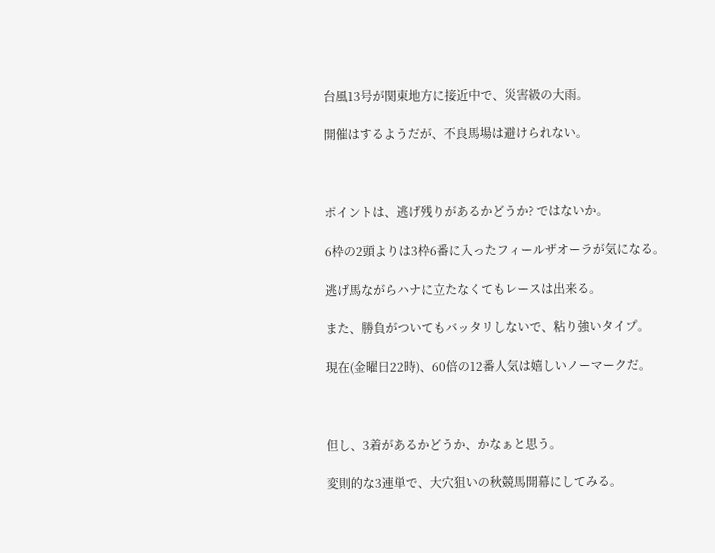台風13号が関東地方に接近中で、災害級の大雨。

開催はするようだが、不良馬場は避けられない。



ポイントは、逃げ残りがあるかどうか? ではないか。

6枠の2頭よりは3枠6番に入ったフィールザオーラが気になる。

逃げ馬ながらハナに立たなくてもレースは出来る。

また、勝負がついてもバッタリしないで、粘り強いタイプ。

現在(金曜日22時)、60倍の12番人気は嬉しいノーマークだ。



但し、3着があるかどうか、かなぁと思う。

変則的な3連単で、大穴狙いの秋競馬開幕にしてみる。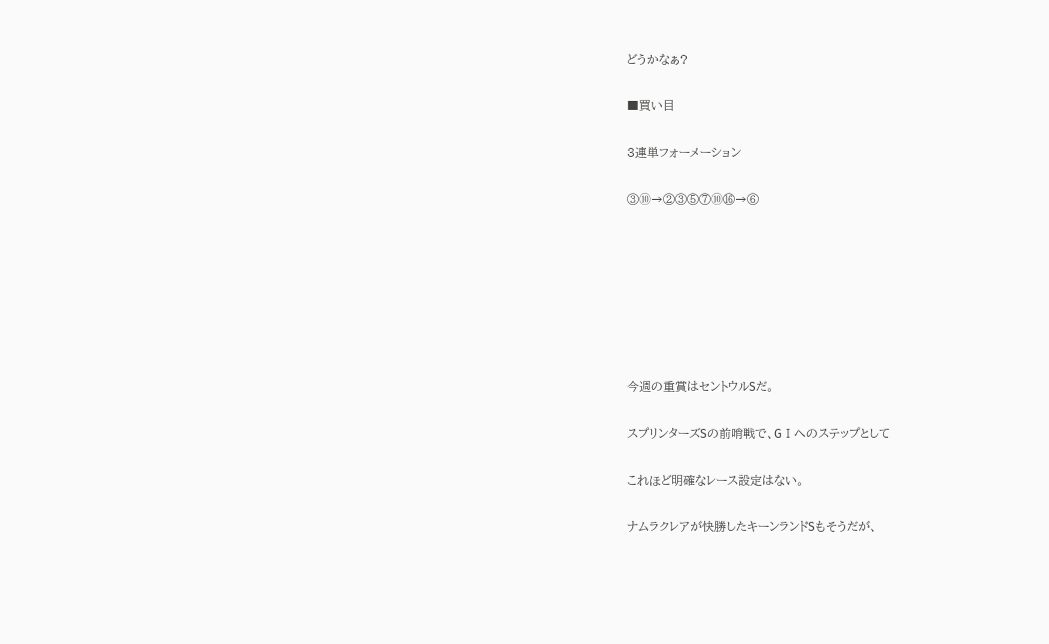どうかなぁ?

■買い目

3連単フォーメーション

③➉→②③⑤⑦➉⑯→⑥







今週の重賞はセントウルSだ。

スプリンターズSの前哨戦で、GⅠへのステップとして

これほど明確なレース設定はない。

ナムラクレアが快勝したキーンランドSもそうだが、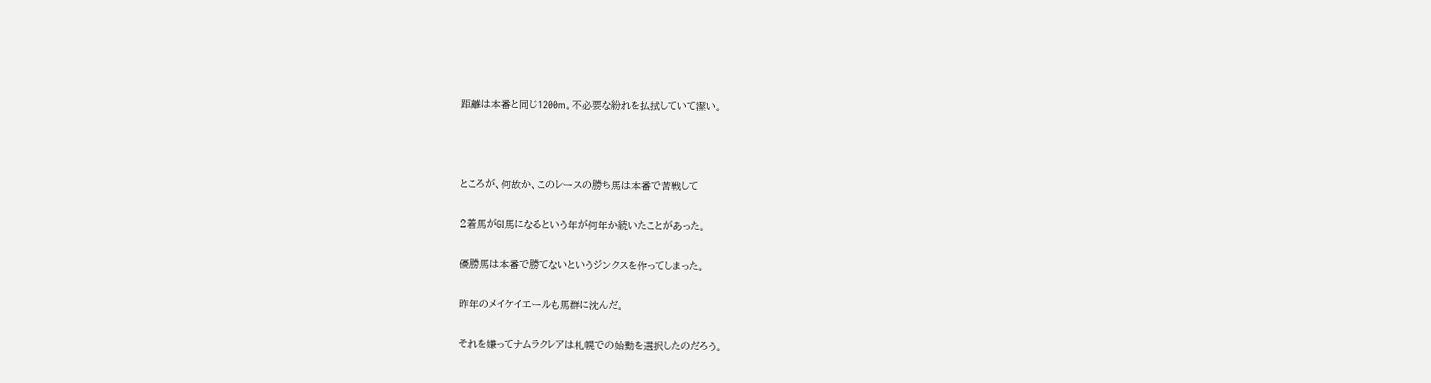距離は本番と同じ1200m。不必要な紛れを払拭していて潔い。



ところが、何故か、このレースの勝ち馬は本番で苦戦して

2着馬がGⅠ馬になるという年が何年か続いたことがあった。

優勝馬は本番で勝てないというジンクスを作ってしまった。

昨年のメイケイエールも馬群に沈んだ。

それを嫌ってナムラクレアは札幌での始動を選択したのだろう。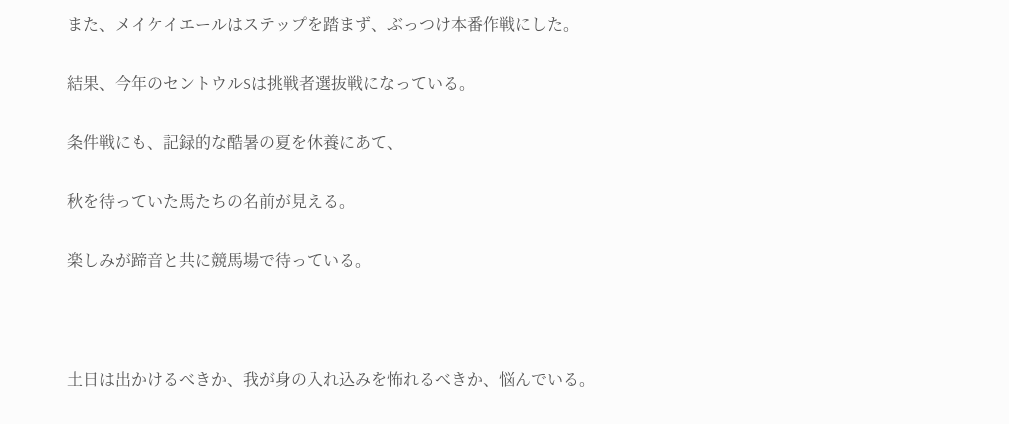また、メイケイエールはステップを踏まず、ぶっつけ本番作戦にした。

結果、今年のセントウルSは挑戦者選抜戦になっている。

条件戦にも、記録的な酷暑の夏を休養にあて、

秋を待っていた馬たちの名前が見える。

楽しみが蹄音と共に競馬場で待っている。



土日は出かけるべきか、我が身の入れ込みを怖れるべきか、悩んでいる。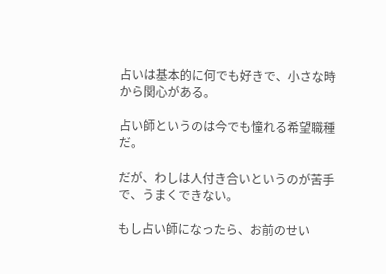占いは基本的に何でも好きで、小さな時から関心がある。

占い師というのは今でも憧れる希望職種だ。

だが、わしは人付き合いというのが苦手で、うまくできない。

もし占い師になったら、お前のせい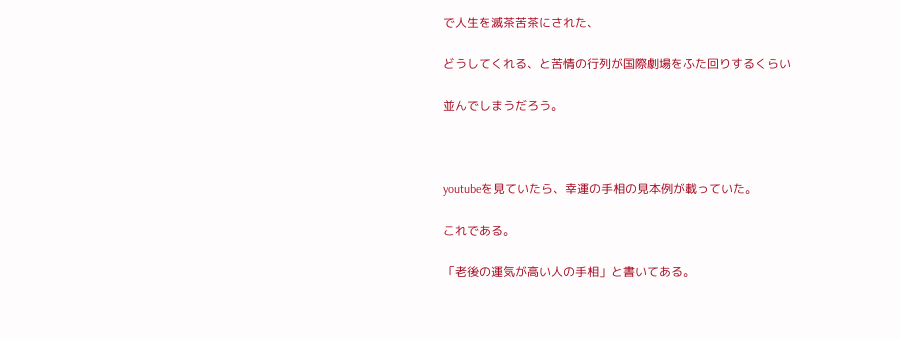で人生を滅茶苦茶にされた、

どうしてくれる、と苦情の行列が国際劇場をふた回りするくらい

並んでしまうだろう。



youtubeを見ていたら、幸運の手相の見本例が載っていた。

これである。

「老後の運気が高い人の手相」と書いてある。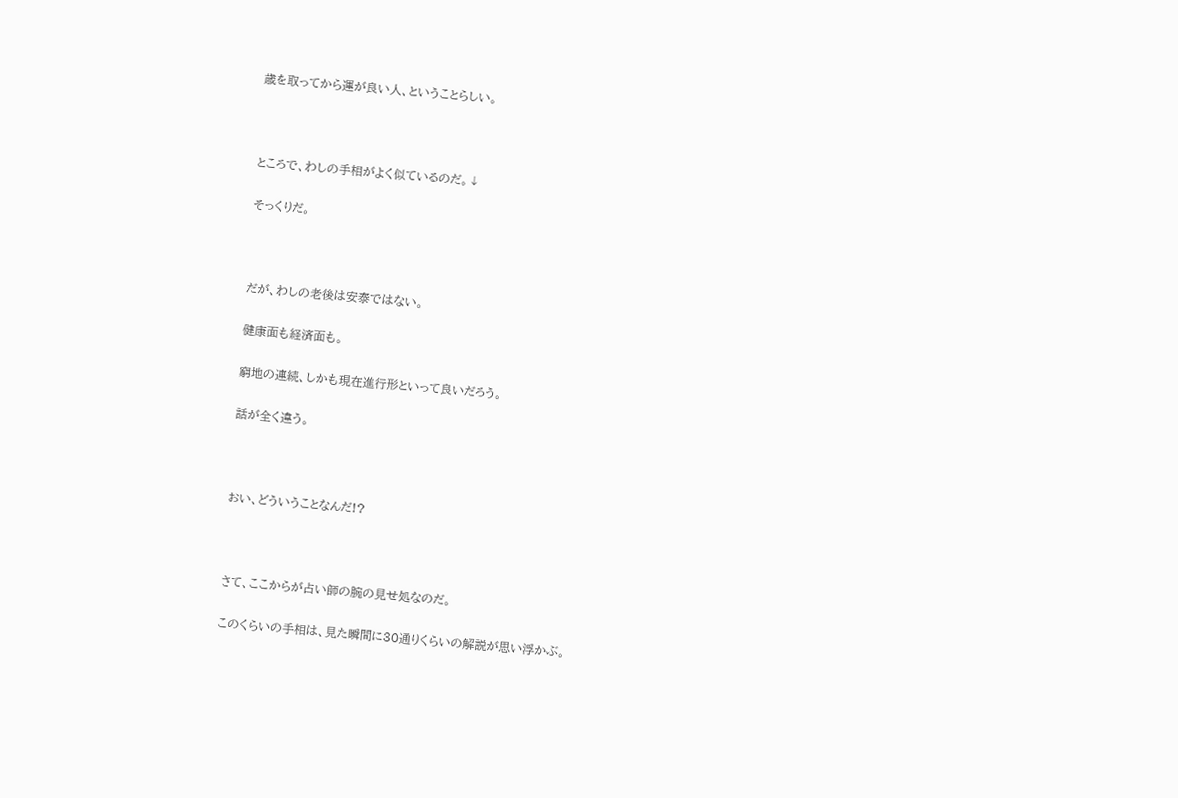歳を取ってから運が良い人、ということらしい。



ところで、わしの手相がよく似ているのだ。↓

そっくりだ。



だが、わしの老後は安泰ではない。

健康面も経済面も。

窮地の連続、しかも現在進行形といって良いだろう。

話が全く違う。



おい、どういうことなんだ!?



さて、ここからが占い師の腕の見せ処なのだ。

このくらいの手相は、見た瞬間に30通りくらいの解説が思い浮かぶ。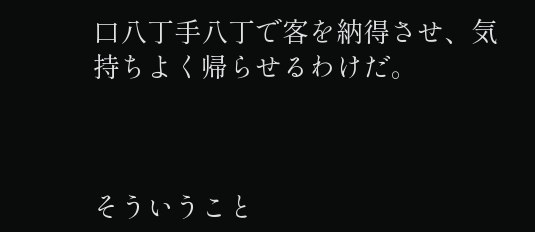口八丁手八丁で客を納得させ、気持ちよく帰らせるわけだ。



そういうこと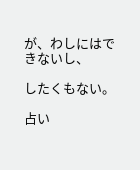が、わしにはできないし、

したくもない。

占い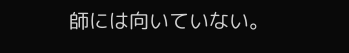師には向いていない。